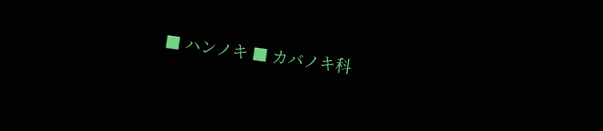■ ハンノキ ■ カバノキ科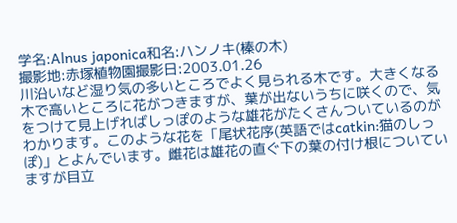学名:Alnus japonica和名:ハンノキ(榛の木)
撮影地:赤塚植物園撮影日:2003.01.26
川沿いなど湿り気の多いところでよく見られる木です。大きくなる木で高いところに花がつきますが、葉が出ないうちに咲くので、気をつけて見上げればしっぽのような雄花がたくさんついているのがわかります。このような花を「尾状花序(英語ではcatkin:猫のしっぽ)」とよんでいます。雌花は雄花の直ぐ下の葉の付け根についていますが目立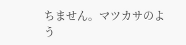ちません。マツカサのよう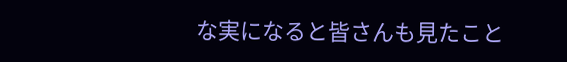な実になると皆さんも見たこと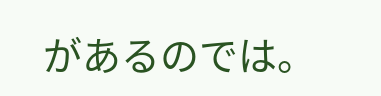があるのでは。